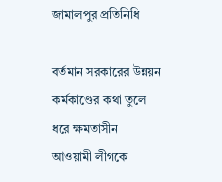জামালপুর প্রতিনিধি

বর্তমান সরকারের উন্নয়ন কর্মকাণ্ডের কথা তুলে ধরে ক্ষমতাসীন আওয়ামী লীগকে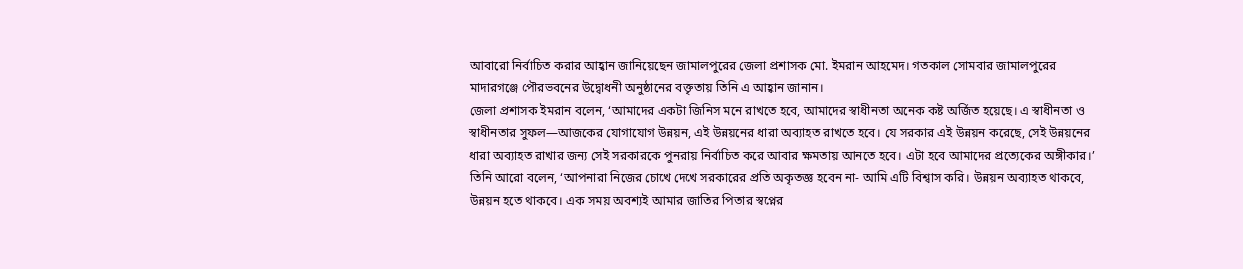আবারো নির্বাচিত করার আহ্বান জানিয়েছেন জামালপুরের জেলা প্রশাসক মো. ইমরান আহমেদ। গতকাল সোমবার জামালপুরের মাদারগঞ্জে পৌরভবনের উদ্বোধনী অনুষ্ঠানের বক্তৃতায় তিনি এ আহ্বান জানান।
জেলা প্রশাসক ইমরান বলেন, ‘আমাদের একটা জিনিস মনে রাখতে হবে, আমাদের স্বাধীনতা অনেক কষ্ট অর্জিত হয়েছে। এ স্বাধীনতা ও স্বাধীনতার সুফল—আজকের যোগাযোগ উন্নয়ন, এই উন্নয়নের ধারা অব্যাহত রাখতে হবে। যে সরকার এই উন্নয়ন করেছে, সেই উন্নয়নের ধারা অব্যাহত রাখার জন্য সেই সরকারকে পুনরায় নির্বাচিত করে আবার ক্ষমতায় আনতে হবে। এটা হবে আমাদের প্রত্যেকের অঙ্গীকার।’
তিনি আরো বলেন, ‘আপনারা নিজের চোখে দেখে সরকারের প্রতি অকৃতজ্ঞ হবেন না- আমি এটি বিশ্বাস করি। উন্নয়ন অব্যাহত থাকবে, উন্নয়ন হতে থাকবে। এক সময় অবশ্যই আমার জাতির পিতার স্বপ্নের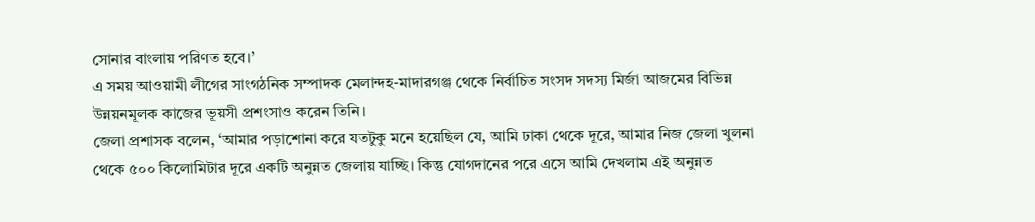সোনার বাংলায় পরিণত হবে।’
এ সময় আওয়ামী লীগের সাংগঠনিক সম্পাদক মেলান্দহ-মাদারগঞ্জ থেকে নির্বাচিত সংসদ সদস্য মির্জা আজমের বিভিন্ন উন্নয়নমূলক কাজের ভূয়সী প্রশংসাও করেন তিনি।
জেলা প্রশাসক বলেন, ‘আমার পড়াশোনা করে যতটুকু মনে হয়েছিল যে, আমি ঢাকা থেকে দূরে, আমার নিজ জেলা খুলনা থেকে ৫০০ কিলোমিটার দূরে একটি অনুন্নত জেলায় যাচ্ছি। কিন্তু যোগদানের পরে এসে আমি দেখলাম এই অনুন্নত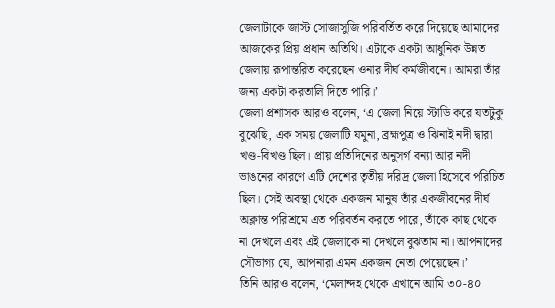জেলাটাকে জাস্ট সোজাসুজি পরিবর্তিত করে দিয়েছে আমাদের আজকের প্রিয় প্রধান অতিথি। এটাকে একটা আধুনিক উন্নত জেলায় রূপান্তরিত করেছেন ওনার দীর্ঘ কর্মজীবনে। আমরা তাঁর জন্য একটা করতালি দিতে পারি।’
জেলা প্রশাসক আরও বলেন, ‘এ জেলা নিয়ে স্টাডি করে যতটুকু বুঝেছি, এক সময় জেলাটি যমুনা, ব্রহ্মপুত্র ও ঝিনাই নদী দ্বারা খণ্ড-বিখণ্ড ছিল। প্রায় প্রতিদিনের অনুসর্গ বন্যা আর নদী ভাঙনের কারণে এটি দেশের তৃতীয় দরিদ্র জেলা হিসেবে পরিচিত ছিল। সেই অবস্থা থেকে একজন মানুষ তাঁর একজীবনের দীর্ঘ অক্লান্ত পরিশ্রমে এত পরিবর্তন করতে পারে, তাঁকে কাছ থেকে না দেখলে এবং এই জেলাকে না দেখলে বুঝতাম না। আপনাদের সৌভাগ্য যে, আপনারা এমন একজন নেতা পেয়েছেন।’
তিনি আরও বলেন, ‘মেলান্দহ থেকে এখানে আমি ৩০-৪০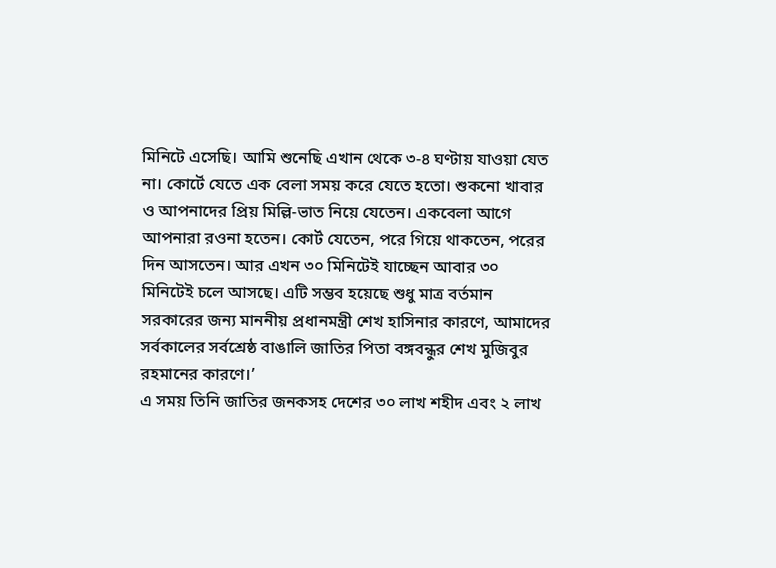মিনিটে এসেছি। আমি শুনেছি এখান থেকে ৩-৪ ঘণ্টায় যাওয়া যেত না। কোর্টে যেতে এক বেলা সময় করে যেতে হতো। শুকনো খাবার ও আপনাদের প্রিয় মিল্লি-ভাত নিয়ে যেতেন। একবেলা আগে আপনারা রওনা হতেন। কোর্ট যেতেন, পরে গিয়ে থাকতেন, পরের দিন আসতেন। আর এখন ৩০ মিনিটেই যাচ্ছেন আবার ৩০ মিনিটেই চলে আসছে। এটি সম্ভব হয়েছে শুধু মাত্র বর্তমান সরকারের জন্য মাননীয় প্রধানমন্ত্রী শেখ হাসিনার কারণে, আমাদের সর্বকালের সর্বশ্রেষ্ঠ বাঙালি জাতির পিতা বঙ্গবন্ধুর শেখ মুজিবুর রহমানের কারণে।’
এ সময় তিনি জাতির জনকসহ দেশের ৩০ লাখ শহীদ এবং ২ লাখ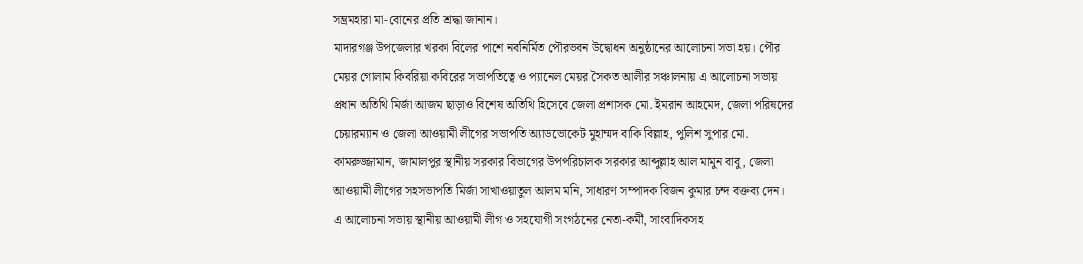সম্ভ্রমহারা মা-বোনের প্রতি শ্রদ্ধা জানান।
মাদারগঞ্জ উপজেলার খরকা বিলের পাশে নবনির্মিত পৌরভবন উদ্বোধন অনুষ্ঠানের আলোচনা সভা হয়। পৌর মেয়র গোলাম কিবরিয়া কবিরের সভাপতিত্বে ও প্যানেল মেয়র সৈকত আলীর সঞ্চালনায় এ আলোচনা সভায় প্রধান অতিথি মির্জা আজম ছাড়াও বিশেষ অতিথি হিসেবে জেলা প্রশাসক মো. ইমরান আহমেদ, জেলা পরিষদের চেয়ারম্যান ও জেলা আওয়ামী লীগের সভাপতি অ্যাডভোকেট মুহাম্মদ বাকি বিল্লাহ, পুলিশ সুপার মো. কামরুজ্জামান, জামালপুর স্থানীয় সরকার বিভাগের উপপরিচালক সরকার আব্দুল্লাহ আল মামুন বাবু, জেলা আওয়ামী লীগের সহসভাপতি মির্জা সাখাওয়াতুল আলম মনি, সাধারণ সম্পাদক বিজন কুমার চন্দ বক্তব্য দেন।
এ আলোচনা সভায় স্থানীয় আওয়ামী লীগ ও সহযোগী সংগঠনের নেতা-কর্মী, সাংবাদিকসহ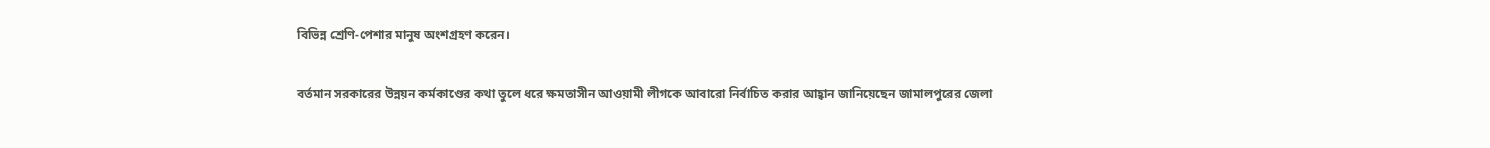বিভিন্ন শ্রেণি-পেশার মানুষ অংশগ্রহণ করেন।

বর্তমান সরকারের উন্নয়ন কর্মকাণ্ডের কথা তুলে ধরে ক্ষমতাসীন আওয়ামী লীগকে আবারো নির্বাচিত করার আহ্বান জানিয়েছেন জামালপুরের জেলা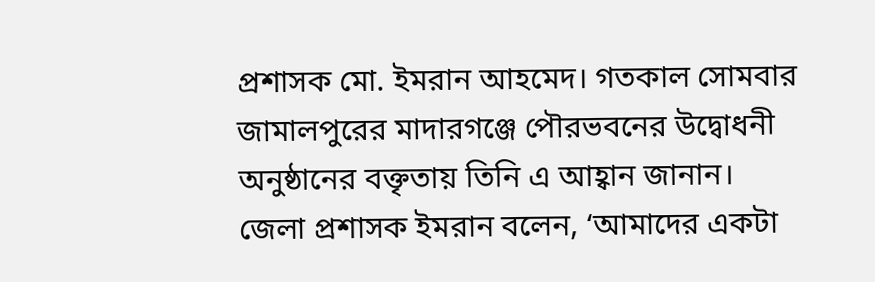প্রশাসক মো. ইমরান আহমেদ। গতকাল সোমবার জামালপুরের মাদারগঞ্জে পৌরভবনের উদ্বোধনী অনুষ্ঠানের বক্তৃতায় তিনি এ আহ্বান জানান।
জেলা প্রশাসক ইমরান বলেন, ‘আমাদের একটা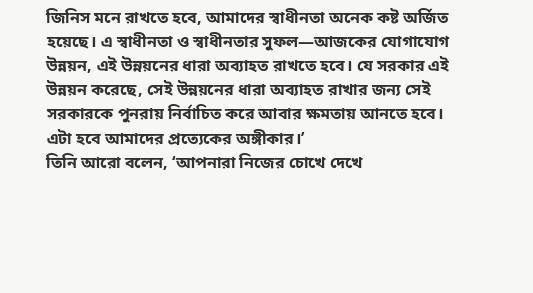জিনিস মনে রাখতে হবে, আমাদের স্বাধীনতা অনেক কষ্ট অর্জিত হয়েছে। এ স্বাধীনতা ও স্বাধীনতার সুফল—আজকের যোগাযোগ উন্নয়ন, এই উন্নয়নের ধারা অব্যাহত রাখতে হবে। যে সরকার এই উন্নয়ন করেছে, সেই উন্নয়নের ধারা অব্যাহত রাখার জন্য সেই সরকারকে পুনরায় নির্বাচিত করে আবার ক্ষমতায় আনতে হবে। এটা হবে আমাদের প্রত্যেকের অঙ্গীকার।’
তিনি আরো বলেন, ‘আপনারা নিজের চোখে দেখে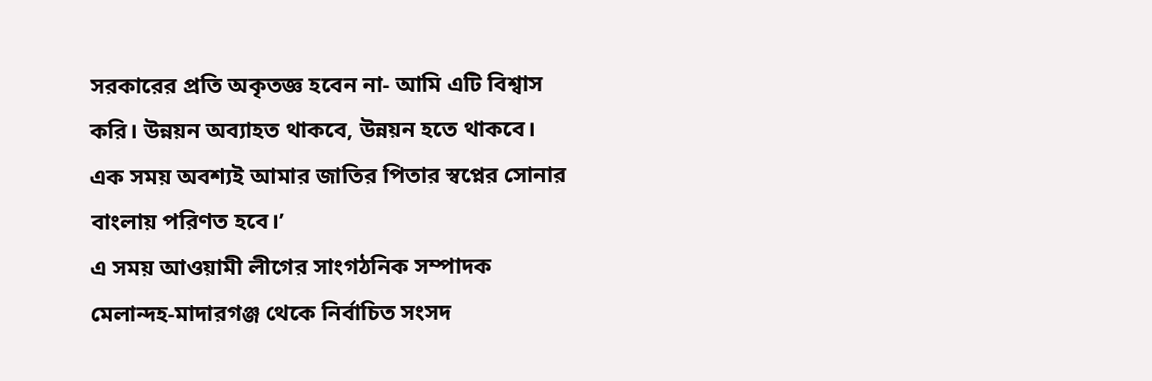সরকারের প্রতি অকৃতজ্ঞ হবেন না- আমি এটি বিশ্বাস করি। উন্নয়ন অব্যাহত থাকবে, উন্নয়ন হতে থাকবে। এক সময় অবশ্যই আমার জাতির পিতার স্বপ্নের সোনার বাংলায় পরিণত হবে।’
এ সময় আওয়ামী লীগের সাংগঠনিক সম্পাদক মেলান্দহ-মাদারগঞ্জ থেকে নির্বাচিত সংসদ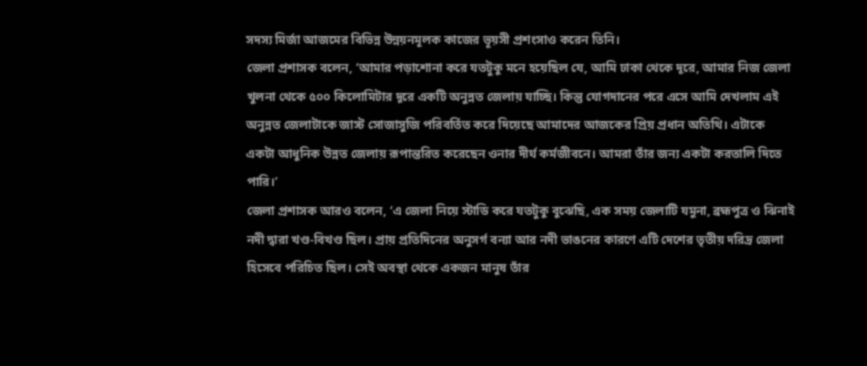সদস্য মির্জা আজমের বিভিন্ন উন্নয়নমূলক কাজের ভূয়সী প্রশংসাও করেন তিনি।
জেলা প্রশাসক বলেন, ‘আমার পড়াশোনা করে যতটুকু মনে হয়েছিল যে, আমি ঢাকা থেকে দূরে, আমার নিজ জেলা খুলনা থেকে ৫০০ কিলোমিটার দূরে একটি অনুন্নত জেলায় যাচ্ছি। কিন্তু যোগদানের পরে এসে আমি দেখলাম এই অনুন্নত জেলাটাকে জাস্ট সোজাসুজি পরিবর্তিত করে দিয়েছে আমাদের আজকের প্রিয় প্রধান অতিথি। এটাকে একটা আধুনিক উন্নত জেলায় রূপান্তরিত করেছেন ওনার দীর্ঘ কর্মজীবনে। আমরা তাঁর জন্য একটা করতালি দিতে পারি।’
জেলা প্রশাসক আরও বলেন, ‘এ জেলা নিয়ে স্টাডি করে যতটুকু বুঝেছি, এক সময় জেলাটি যমুনা, ব্রহ্মপুত্র ও ঝিনাই নদী দ্বারা খণ্ড-বিখণ্ড ছিল। প্রায় প্রতিদিনের অনুসর্গ বন্যা আর নদী ভাঙনের কারণে এটি দেশের তৃতীয় দরিদ্র জেলা হিসেবে পরিচিত ছিল। সেই অবস্থা থেকে একজন মানুষ তাঁর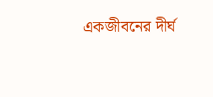একজীবনের দীর্ঘ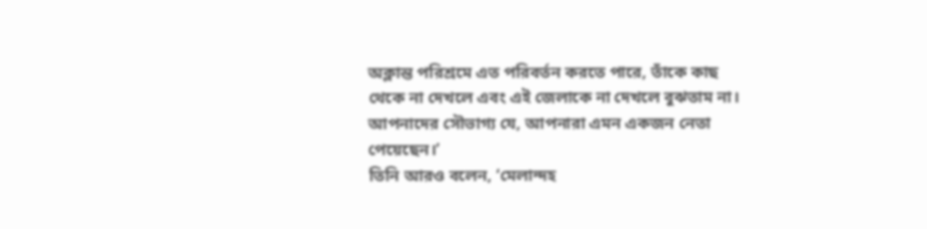অক্লান্ত পরিশ্রমে এত পরিবর্তন করতে পারে, তাঁকে কাছ থেকে না দেখলে এবং এই জেলাকে না দেখলে বুঝতাম না। আপনাদের সৌভাগ্য যে, আপনারা এমন একজন নেতা পেয়েছেন।’
তিনি আরও বলেন, ‘মেলান্দহ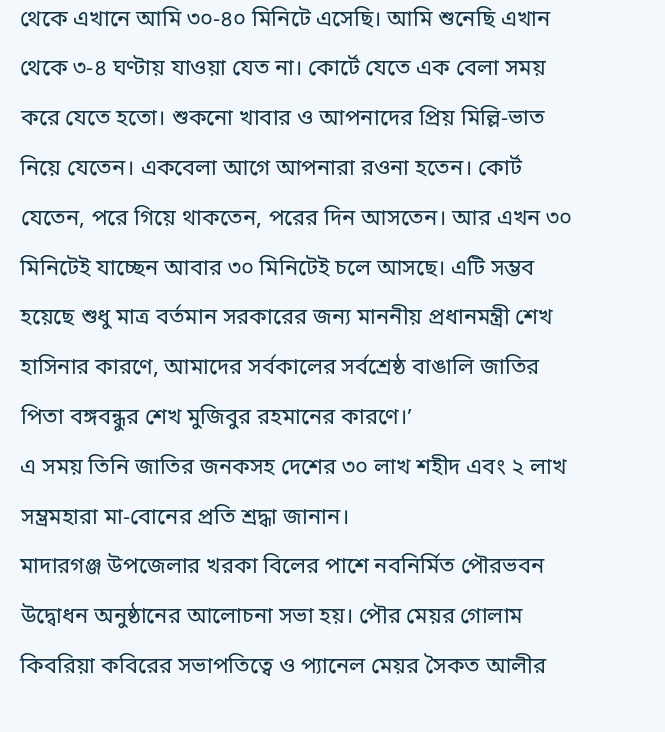থেকে এখানে আমি ৩০-৪০ মিনিটে এসেছি। আমি শুনেছি এখান থেকে ৩-৪ ঘণ্টায় যাওয়া যেত না। কোর্টে যেতে এক বেলা সময় করে যেতে হতো। শুকনো খাবার ও আপনাদের প্রিয় মিল্লি-ভাত নিয়ে যেতেন। একবেলা আগে আপনারা রওনা হতেন। কোর্ট যেতেন, পরে গিয়ে থাকতেন, পরের দিন আসতেন। আর এখন ৩০ মিনিটেই যাচ্ছেন আবার ৩০ মিনিটেই চলে আসছে। এটি সম্ভব হয়েছে শুধু মাত্র বর্তমান সরকারের জন্য মাননীয় প্রধানমন্ত্রী শেখ হাসিনার কারণে, আমাদের সর্বকালের সর্বশ্রেষ্ঠ বাঙালি জাতির পিতা বঙ্গবন্ধুর শেখ মুজিবুর রহমানের কারণে।’
এ সময় তিনি জাতির জনকসহ দেশের ৩০ লাখ শহীদ এবং ২ লাখ সম্ভ্রমহারা মা-বোনের প্রতি শ্রদ্ধা জানান।
মাদারগঞ্জ উপজেলার খরকা বিলের পাশে নবনির্মিত পৌরভবন উদ্বোধন অনুষ্ঠানের আলোচনা সভা হয়। পৌর মেয়র গোলাম কিবরিয়া কবিরের সভাপতিত্বে ও প্যানেল মেয়র সৈকত আলীর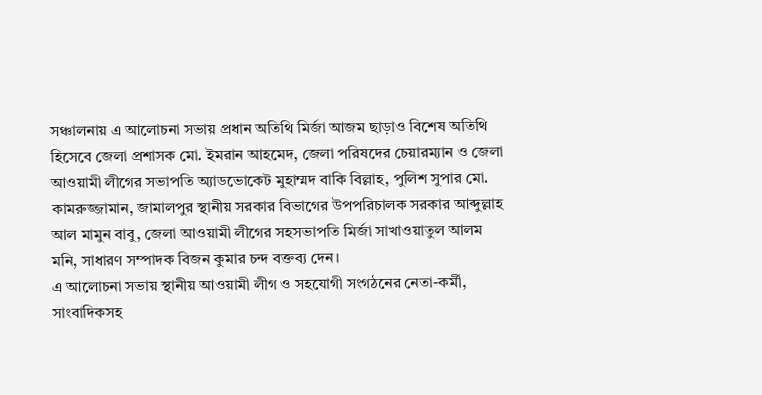সঞ্চালনায় এ আলোচনা সভায় প্রধান অতিথি মির্জা আজম ছাড়াও বিশেষ অতিথি হিসেবে জেলা প্রশাসক মো. ইমরান আহমেদ, জেলা পরিষদের চেয়ারম্যান ও জেলা আওয়ামী লীগের সভাপতি অ্যাডভোকেট মুহাম্মদ বাকি বিল্লাহ, পুলিশ সুপার মো. কামরুজ্জামান, জামালপুর স্থানীয় সরকার বিভাগের উপপরিচালক সরকার আব্দুল্লাহ আল মামুন বাবু, জেলা আওয়ামী লীগের সহসভাপতি মির্জা সাখাওয়াতুল আলম মনি, সাধারণ সম্পাদক বিজন কুমার চন্দ বক্তব্য দেন।
এ আলোচনা সভায় স্থানীয় আওয়ামী লীগ ও সহযোগী সংগঠনের নেতা-কর্মী, সাংবাদিকসহ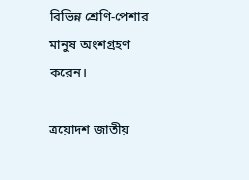বিভিন্ন শ্রেণি-পেশার মানুষ অংশগ্রহণ করেন।

ত্রয়োদশ জাতীয়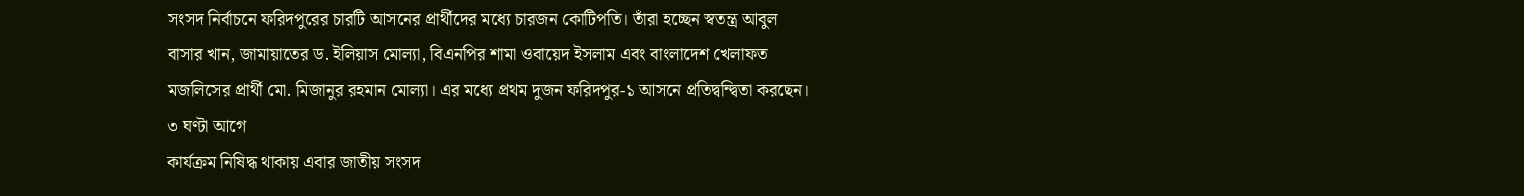সংসদ নির্বাচনে ফরিদপুরের চারটি আসনের প্রার্থীদের মধ্যে চারজন কোটিপতি। তাঁরা হচ্ছেন স্বতন্ত্র আবুল বাসার খান, জামায়াতের ড. ইলিয়াস মোল্যা, বিএনপির শামা ওবায়েদ ইসলাম এবং বাংলাদেশ খেলাফত মজলিসের প্রার্থী মো. মিজানুর রহমান মোল্যা। এর মধ্যে প্রথম দুজন ফরিদপুর-১ আসনে প্রতিদ্বন্দ্বিতা করছেন।
৩ ঘণ্টা আগে
কার্যক্রম নিষিদ্ধ থাকায় এবার জাতীয় সংসদ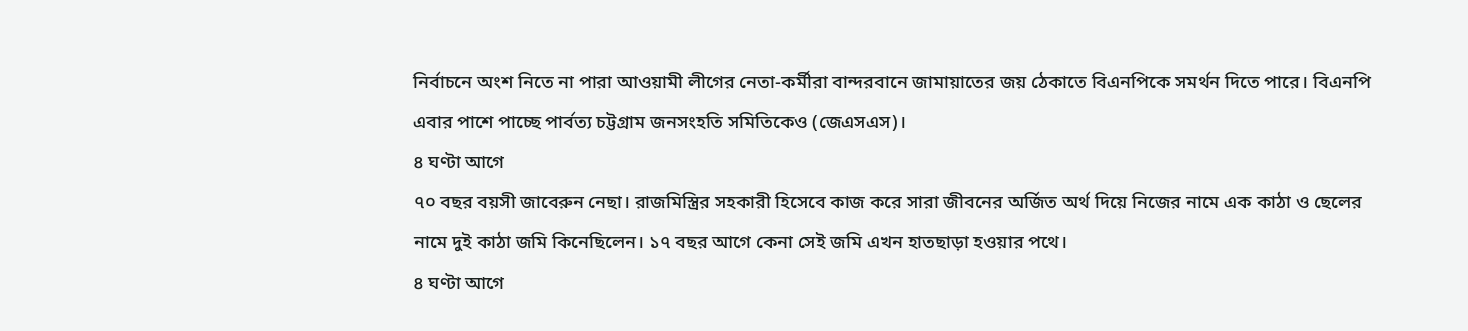নির্বাচনে অংশ নিতে না পারা আওয়ামী লীগের নেতা-কর্মীরা বান্দরবানে জামায়াতের জয় ঠেকাতে বিএনপিকে সমর্থন দিতে পারে। বিএনপি এবার পাশে পাচ্ছে পার্বত্য চট্টগ্রাম জনসংহতি সমিতিকেও (জেএসএস)।
৪ ঘণ্টা আগে
৭০ বছর বয়সী জাবেরুন নেছা। রাজমিস্ত্রির সহকারী হিসেবে কাজ করে সারা জীবনের অর্জিত অর্থ দিয়ে নিজের নামে এক কাঠা ও ছেলের নামে দুই কাঠা জমি কিনেছিলেন। ১৭ বছর আগে কেনা সেই জমি এখন হাতছাড়া হওয়ার পথে।
৪ ঘণ্টা আগে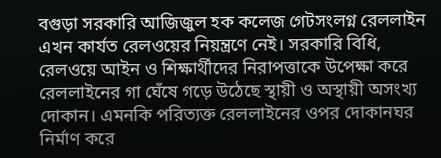বগুড়া সরকারি আজিজুল হক কলেজ গেটসংলগ্ন রেললাইন এখন কার্যত রেলওয়ের নিয়ন্ত্রণে নেই। সরকারি বিধি, রেলওয়ে আইন ও শিক্ষার্থীদের নিরাপত্তাকে উপেক্ষা করে রেললাইনের গা ঘেঁষে গড়ে উঠেছে স্থায়ী ও অস্থায়ী অসংখ্য দোকান। এমনকি পরিত্যক্ত রেললাইনের ওপর দোকানঘর নির্মাণ করে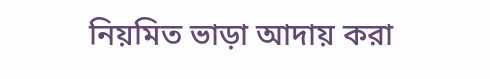নিয়মিত ভাড়া আদায় করা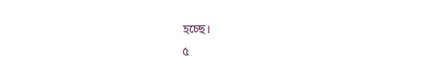হচ্ছে।
৫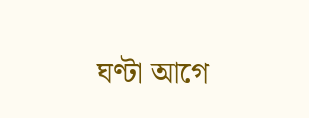ঘণ্টা আগে